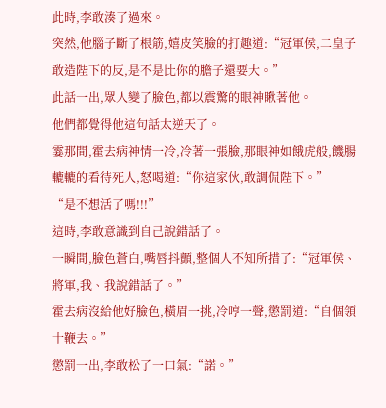此時,李敢湊了過來。
突然,他腦子斷了根筋,嬉皮笑臉的打趣道:“冠軍侯,二皇子敢造陛下的反,是不是比你的膽子還要大。”
此話一出,眾人變了臉色,都以震驚的眼神瞅著他。
他們都覺得他這句話太逆天了。
霎那間,霍去病神情一冷,冷著一張臉,那眼神如餓虎般,饑腸轆轆的看待死人,怒喝道:“你這家伙,敢調侃陛下。”
“是不想活了嗎!!!”
這時,李敢意識到自己說錯話了。
一瞬間,臉色蒼白,嘴唇抖顫,整個人不知所措了:“冠軍侯、將軍,我、我說錯話了。”
霍去病沒給他好臉色,橫眉一挑,冷哼一聲,懲罰道:“自個領十鞭去。”
懲罰一出,李敢松了一口氣:“諾。”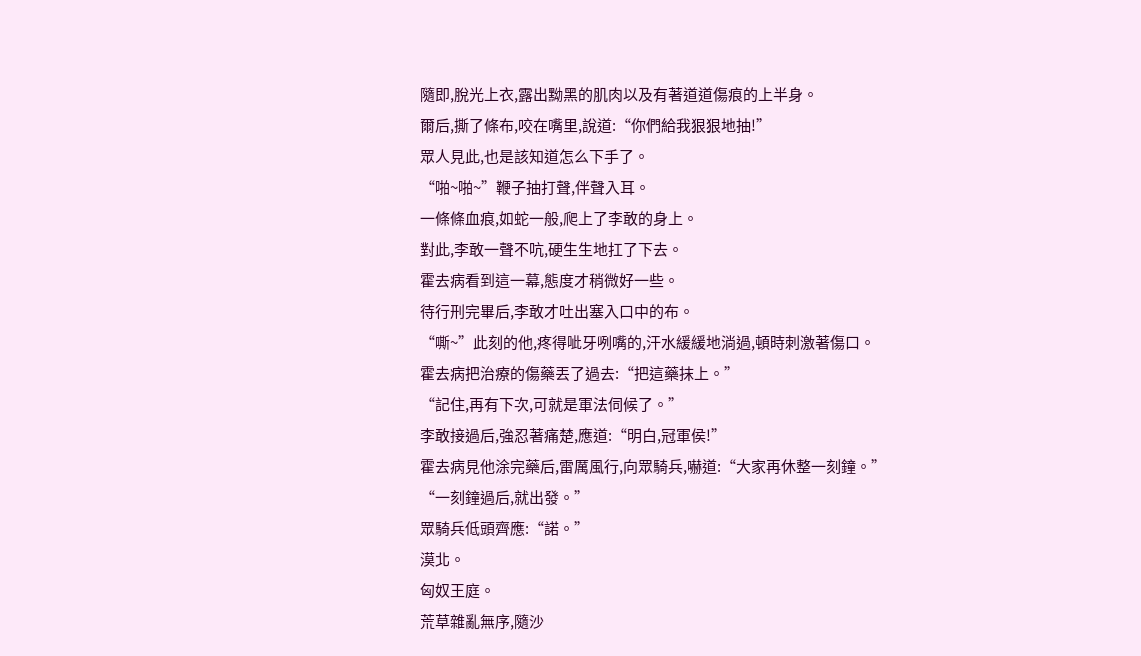隨即,脫光上衣,露出黝黑的肌肉以及有著道道傷痕的上半身。
爾后,撕了條布,咬在嘴里,說道:“你們給我狠狠地抽!”
眾人見此,也是該知道怎么下手了。
“啪~啪~”鞭子抽打聲,伴聲入耳。
一條條血痕,如蛇一般,爬上了李敢的身上。
對此,李敢一聲不吭,硬生生地扛了下去。
霍去病看到這一幕,態度才稍微好一些。
待行刑完畢后,李敢才吐出塞入口中的布。
“嘶~”此刻的他,疼得呲牙咧嘴的,汗水緩緩地淌過,頓時刺激著傷口。
霍去病把治療的傷藥丟了過去:“把這藥抹上。”
“記住,再有下次,可就是軍法伺候了。”
李敢接過后,強忍著痛楚,應道:“明白,冠軍侯!”
霍去病見他涂完藥后,雷厲風行,向眾騎兵,嚇道:“大家再休整一刻鐘。”
“一刻鐘過后,就出發。”
眾騎兵低頭齊應:“諾。”
漠北。
匈奴王庭。
荒草雜亂無序,隨沙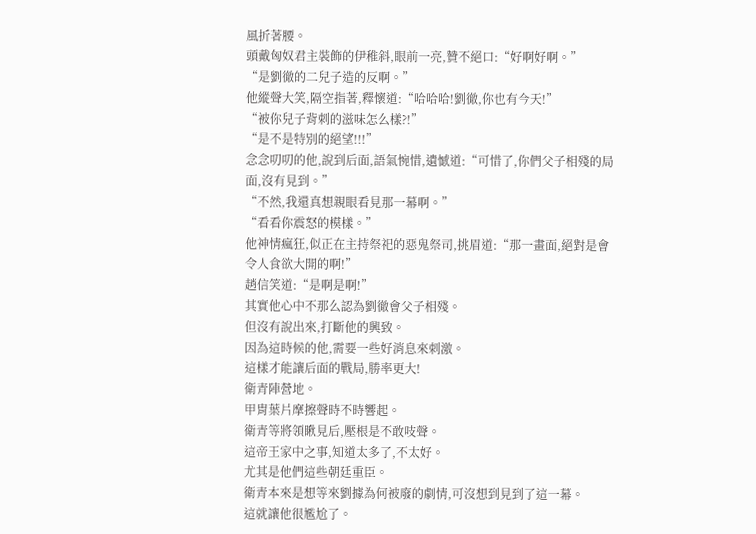風折著腰。
頭戴匈奴君主裝飾的伊稚斜,眼前一亮,贊不絕口:“好啊好啊。”
“是劉徹的二兒子造的反啊。”
他縱聲大笑,隔空指著,釋懷道:“哈哈哈!劉徹,你也有今天!”
“被你兒子背刺的滋味怎么樣?!”
“是不是特別的絕望!!!”
念念叨叨的他,說到后面,語氣惋惜,遺憾道:“可惜了,你們父子相殘的局面,沒有見到。”
“不然,我還真想親眼看見那一幕啊。”
“看看你震怒的模樣。”
他神情瘋狂,似正在主持祭祀的惡鬼祭司,挑眉道:“那一畫面,絕對是會令人食欲大開的啊!”
趙信笑道:“是啊是啊!”
其實他心中不那么認為劉徹會父子相殘。
但沒有說出來,打斷他的興致。
因為這時候的他,需要一些好消息來刺激。
這樣才能讓后面的戰局,勝率更大!
衛青陣營地。
甲胄葉片摩擦聲時不時響起。
衛青等將領瞅見后,壓根是不敢吱聲。
這帝王家中之事,知道太多了,不太好。
尤其是他們這些朝廷重臣。
衛青本來是想等來劉據為何被廢的劇情,可沒想到見到了這一幕。
這就讓他很尷尬了。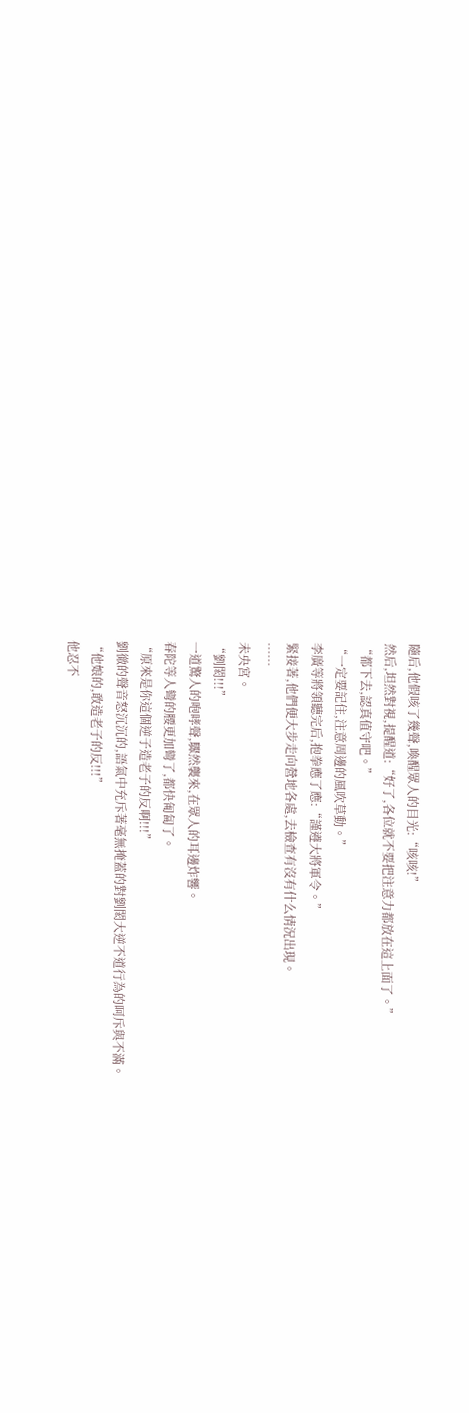隨后,他假咳了幾聲,喚醒眾人的目光:“咳咳!”
然后,坦然對視,提醒道:“好了,各位就不要把注意力都放在這上面了。”
“都下去,認真值守吧。”
“一定要記住,注意周邊的風吹草動。”
李廣等將領聽完后,抱拳應了應:“謹遵大將軍令。”
緊接著,他們便大步走向營地各處,去檢查有沒有什么情況出現。
……
未央宮。
“劉閎!!!”
一道驚人的咆哮聲,驟然襲來,在眾人的耳邊炸響。
春陀等人彎的腰更加彎了,都快匍匐了。
“原來是你這個逆子造老子的反啊!!!”
劉徹的聲音怒沉沉的,語氣中充斥著毫無掩蓋的對劉閎大逆不道行為的呵斥與不滿。
“他娘的,敢造老子的反!!!”
他忍不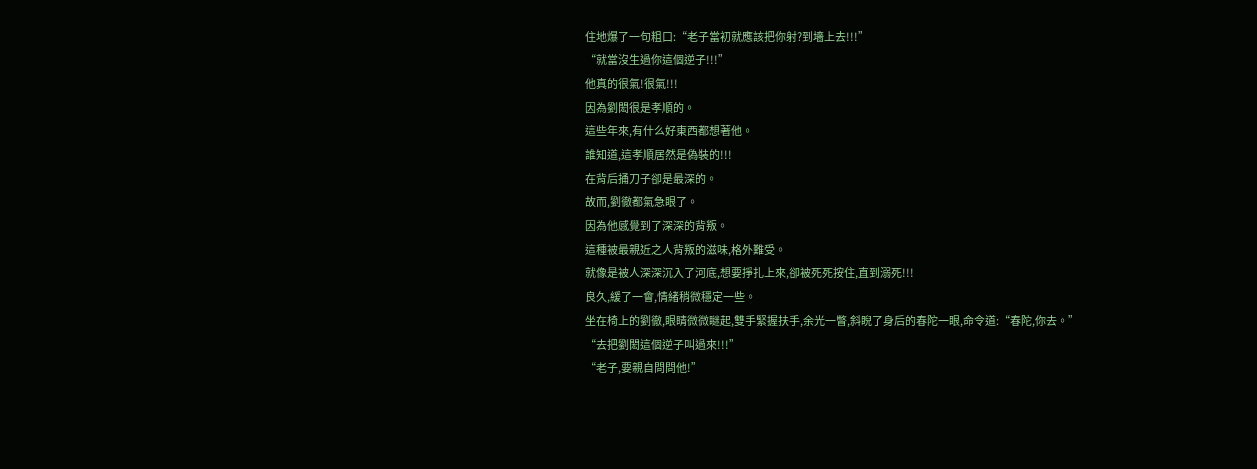住地爆了一句粗口:“老子當初就應該把你射?到墻上去!!!”
“就當沒生過你這個逆子!!!”
他真的很氣!很氣!!!
因為劉閎很是孝順的。
這些年來,有什么好東西都想著他。
誰知道,這孝順居然是偽裝的!!!
在背后捅刀子卻是最深的。
故而,劉徹都氣急眼了。
因為他感覺到了深深的背叛。
這種被最親近之人背叛的滋味,格外難受。
就像是被人深深沉入了河底,想要掙扎上來,卻被死死按住,直到溺死!!!
良久,緩了一會,情緒稍微穩定一些。
坐在椅上的劉徹,眼睛微微瞇起,雙手緊握扶手,余光一瞥,斜睨了身后的春陀一眼,命令道:“春陀,你去。”
“去把劉閎這個逆子叫過來!!!”
“老子,要親自問問他!”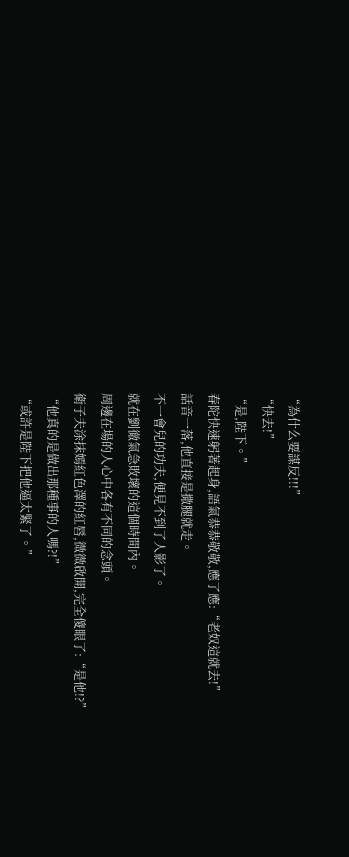“為什么要謀反!!!”
“快去!”
“是,陛下。”
春陀快速躬著起身,語氣恭恭敬敬,應了應:“老奴這就去!”
話音一落,他直接是撒腿就走。
不一會兒的功夫,便見不到了人影了。
就在劉徹氣急敗壞的這個時間內。
周邊在場的人心中各有不同的念頭。
衛子夫涂抹嫣紅色澤的紅唇,微微啟開,完全傻眼了:“是他!?”
“他真的是做出那種事的人嗎?!”
“或許是陛下把他逼太緊了。”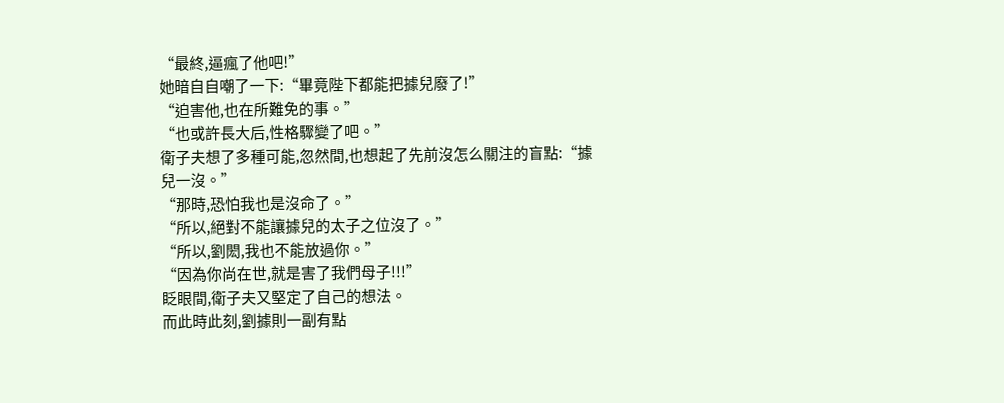“最終,逼瘋了他吧!”
她暗自自嘲了一下:“畢竟陛下都能把據兒廢了!”
“迫害他,也在所難免的事。”
“也或許長大后,性格驟變了吧。”
衛子夫想了多種可能,忽然間,也想起了先前沒怎么關注的盲點:“據兒一沒。”
“那時,恐怕我也是沒命了。”
“所以,絕對不能讓據兒的太子之位沒了。”
“所以,劉閎,我也不能放過你。”
“因為你尚在世,就是害了我們母子!!!”
眨眼間,衛子夫又堅定了自己的想法。
而此時此刻,劉據則一副有點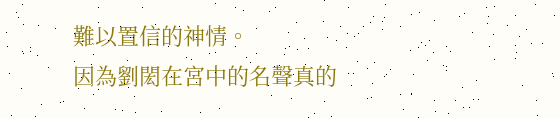難以置信的神情。
因為劉閎在宮中的名聲真的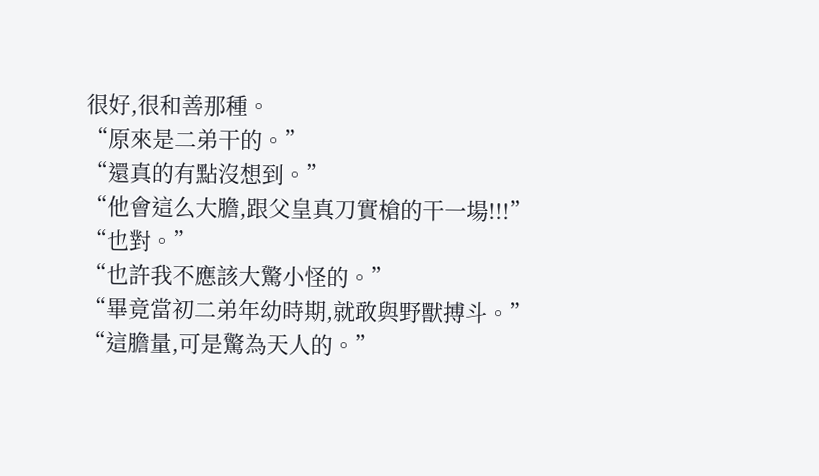很好,很和善那種。
“原來是二弟干的。”
“還真的有點沒想到。”
“他會這么大膽,跟父皇真刀實槍的干一場!!!”
“也對。”
“也許我不應該大驚小怪的。”
“畢竟當初二弟年幼時期,就敢與野獸搏斗。”
“這膽量,可是驚為天人的。”